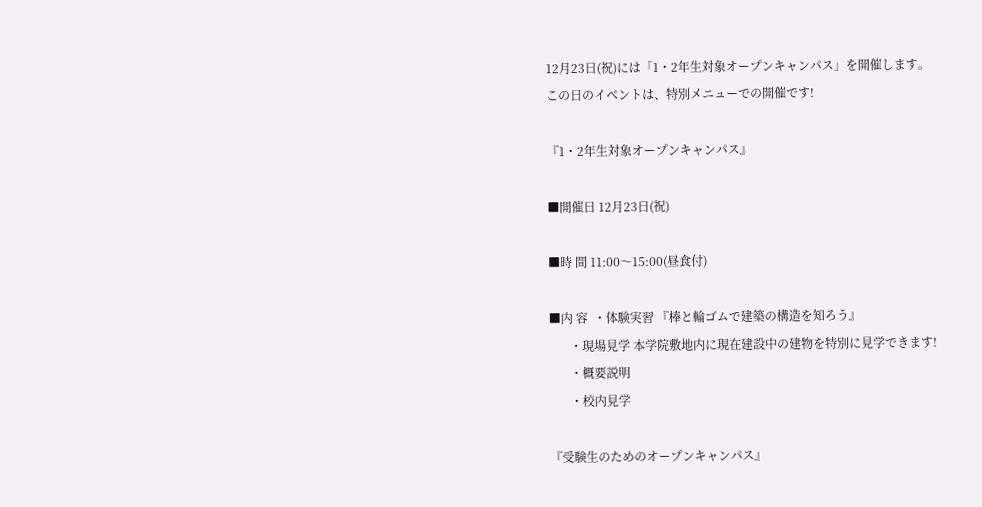12月23日(祝)には「1・2年生対象オープンキャンパス」を開催します。
この日のイベントは、特別メニューでの開催です!

『1・2年生対象オープンキャンパス』

■開催日 12月23日(祝)

■時 間 11:00〜15:00(昼食付)

■内 容  ・体験実習 『棒と輪ゴムで建築の構造を知ろう』
       ・現場見学 本学院敷地内に現在建設中の建物を特別に見学できます!
       ・概要説明
       ・校内見学

『受験生のためのオープンキャンパス』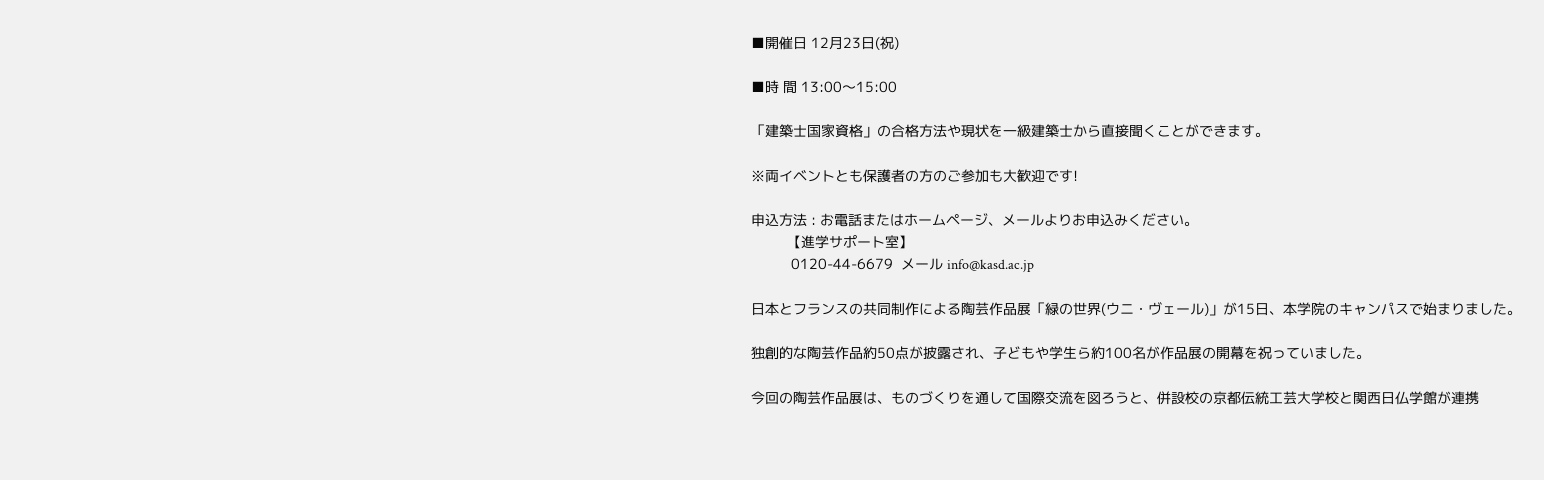■開催日 12月23日(祝)

■時 間 13:00〜15:00

「建築士国家資格」の合格方法や現状を一級建築士から直接聞くことができます。

※両イベントとも保護者の方のご参加も大歓迎です!

申込方法 : お電話またはホームページ、メールよりお申込みください。
         【進学サポート室】
          0120-44-6679  メール info@kasd.ac.jp

日本とフランスの共同制作による陶芸作品展「緑の世界(ウニ・ヴェール)」が15日、本学院のキャンパスで始まりました。

独創的な陶芸作品約50点が披露され、子どもや学生ら約100名が作品展の開幕を祝っていました。

今回の陶芸作品展は、ものづくりを通して国際交流を図ろうと、併設校の京都伝統工芸大学校と関西日仏学館が連携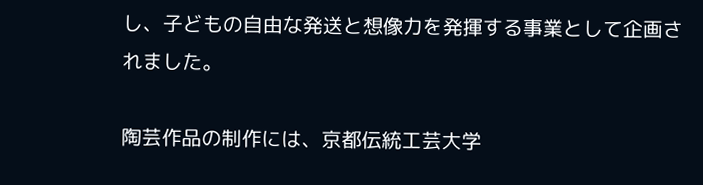し、子どもの自由な発送と想像力を発揮する事業として企画されました。

陶芸作品の制作には、京都伝統工芸大学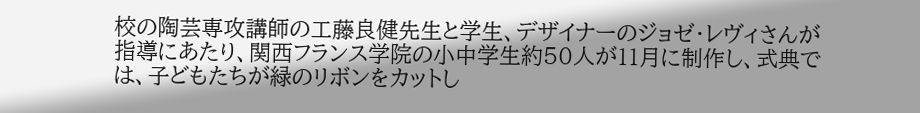校の陶芸専攻講師の工藤良健先生と学生、デザイナーのジョゼ・レヴィさんが指導にあたり、関西フランス学院の小中学生約50人が11月に制作し、式典では、子どもたちが緑のリボンをカットし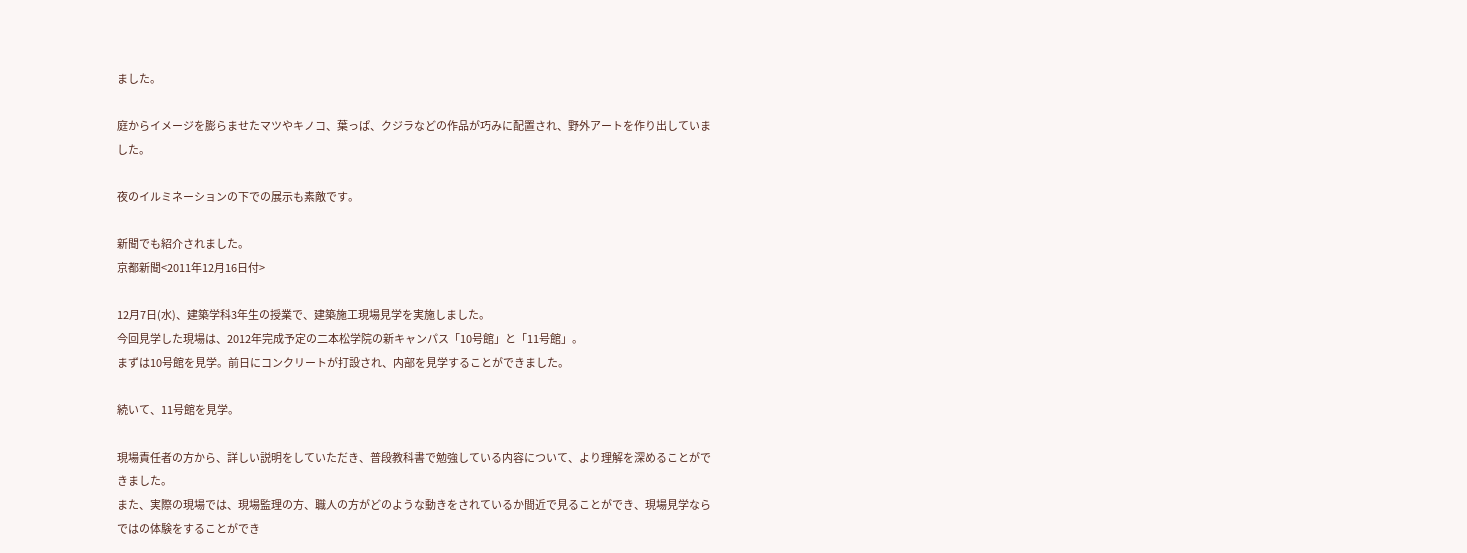ました。

庭からイメージを膨らませたマツやキノコ、葉っぱ、クジラなどの作品が巧みに配置され、野外アートを作り出していました。

夜のイルミネーションの下での展示も素敵です。

新聞でも紹介されました。
京都新聞<2011年12月16日付>

12月7日(水)、建築学科3年生の授業で、建築施工現場見学を実施しました。
今回見学した現場は、2012年完成予定の二本松学院の新キャンパス「10号館」と「11号館」。
まずは10号館を見学。前日にコンクリートが打設され、内部を見学することができました。

続いて、11号館を見学。

現場責任者の方から、詳しい説明をしていただき、普段教科書で勉強している内容について、より理解を深めることができました。
また、実際の現場では、現場監理の方、職人の方がどのような動きをされているか間近で見ることができ、現場見学ならではの体験をすることができ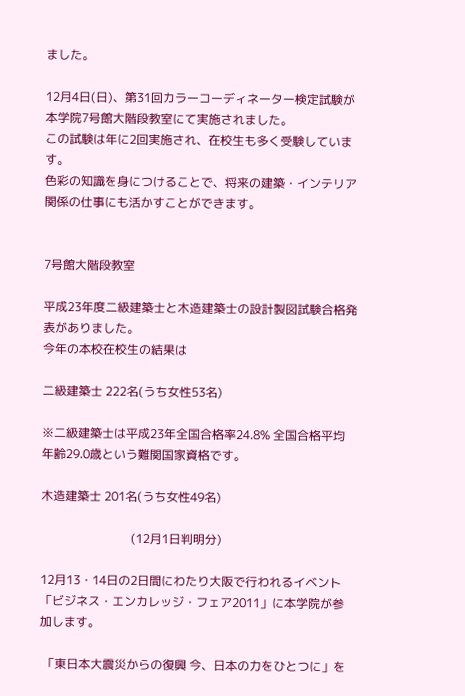ました。

12月4日(日)、第31回カラーコーディネーター検定試験が本学院7号館大階段教室にて実施されました。
この試験は年に2回実施され、在校生も多く受験しています。
色彩の知識を身につけることで、将来の建築・インテリア関係の仕事にも活かすことができます。


7号館大階段教室

平成23年度二級建築士と木造建築士の設計製図試験合格発表がありました。
今年の本校在校生の結果は

二級建築士 222名(うち女性53名)

※二級建築士は平成23年全国合格率24.8% 全国合格平均年齢29.0歳という難関国家資格です。

木造建築士 201名(うち女性49名)

                              (12月1日判明分)

12月13・14日の2日間にわたり大阪で行われるイベント「ビジネス・エンカレッジ・フェア2011」に本学院が参加します。

 「東日本大震災からの復興 今、日本の力をひとつに」を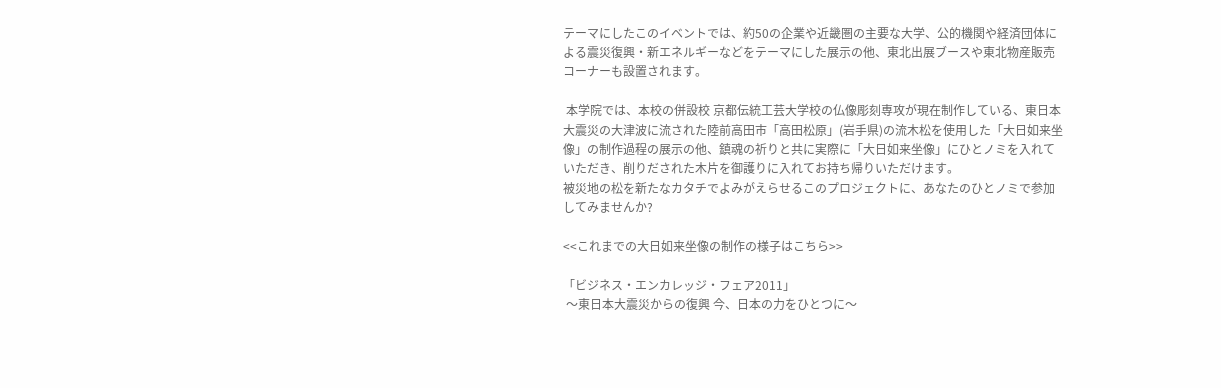テーマにしたこのイベントでは、約50の企業や近畿圏の主要な大学、公的機関や経済団体による震災復興・新エネルギーなどをテーマにした展示の他、東北出展ブースや東北物産販売コーナーも設置されます。

 本学院では、本校の併設校 京都伝統工芸大学校の仏像彫刻専攻が現在制作している、東日本大震災の大津波に流された陸前高田市「高田松原」(岩手県)の流木松を使用した「大日如来坐像」の制作過程の展示の他、鎮魂の祈りと共に実際に「大日如来坐像」にひとノミを入れていただき、削りだされた木片を御護りに入れてお持ち帰りいただけます。
被災地の松を新たなカタチでよみがえらせるこのプロジェクトに、あなたのひとノミで参加してみませんか?

<<これまでの大日如来坐像の制作の様子はこちら>>

「ビジネス・エンカレッジ・フェア2011」
 〜東日本大震災からの復興 今、日本の力をひとつに〜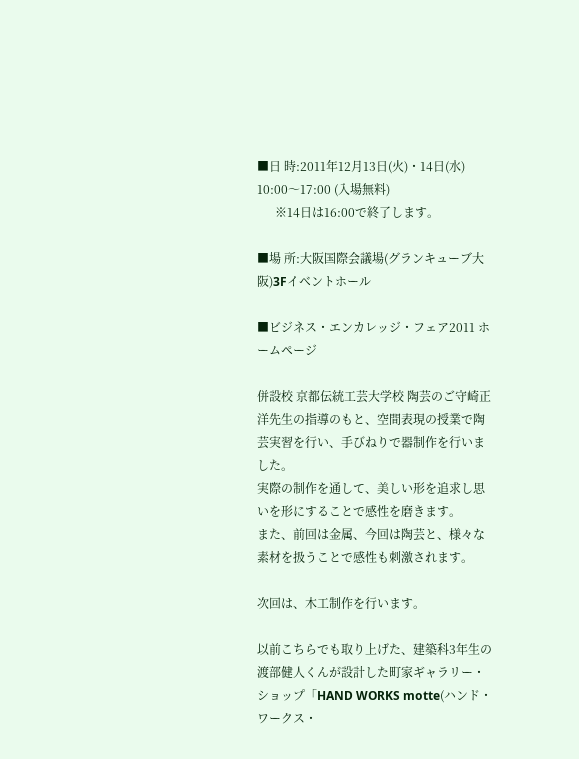■日 時:2011年12月13日(火)・14日(水) 10:00〜17:00 (入場無料)
      ※14日は16:00で終了します。

■場 所:大阪国際会議場(グランキューブ大阪)3Fイベントホール

■ビジネス・エンカレッジ・フェア2011 ホームページ

併設校 京都伝統工芸大学校 陶芸のご守崎正洋先生の指導のもと、空間表現の授業で陶芸実習を行い、手びねりで器制作を行いました。
実際の制作を通して、美しい形を追求し思いを形にすることで感性を磨きます。
また、前回は金属、今回は陶芸と、様々な素材を扱うことで感性も刺激されます。

次回は、木工制作を行います。

以前こちらでも取り上げた、建築科3年生の渡部健人くんが設計した町家ギャラリー・ショップ「HAND WORKS motte(ハンド・ワークス・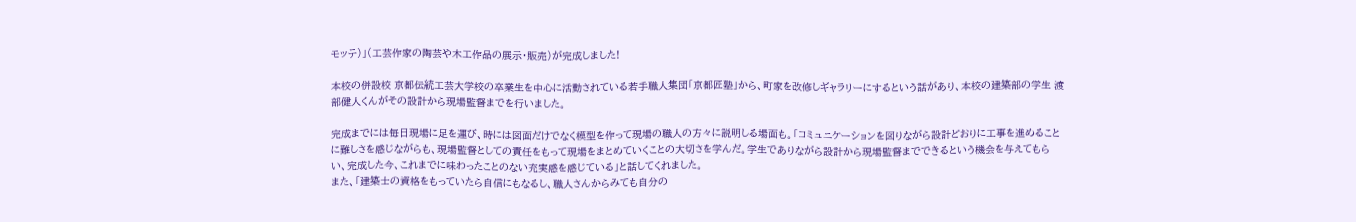モッテ)」(工芸作家の陶芸や木工作品の展示・販売)が完成しました!

本校の併設校 京都伝統工芸大学校の卒業生を中心に活動されている若手職人集団「京都匠塾」から、町家を改修しギャラリーにするという話があり、本校の建築部の学生 渡部健人くんがその設計から現場監督までを行いました。

完成までには毎日現場に足を運び、時には図面だけでなく模型を作って現場の職人の方々に説明しる場面も。「コミュニケーションを図りながら設計どおりに工事を進めることに難しさを感じながらも、現場監督としての責任をもって現場をまとめていくことの大切さを学んだ。学生でありながら設計から現場監督までできるという機会を与えてもらい、完成した今、これまでに味わったことのない充実感を感じている」と話してくれました。
また、「建築士の資格をもっていたら自信にもなるし、職人さんからみても自分の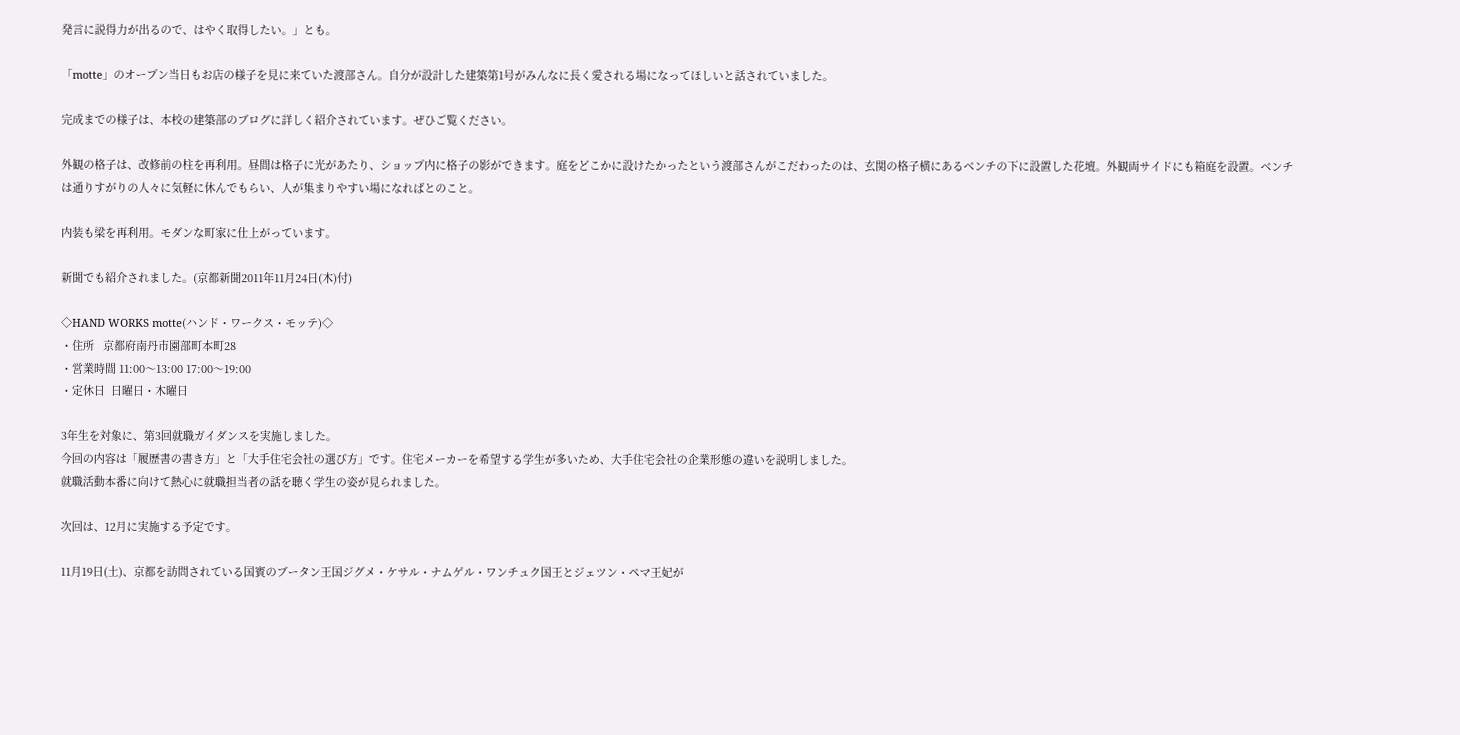発言に説得力が出るので、はやく取得したい。」とも。

「motte」のオープン当日もお店の様子を見に来ていた渡部さん。自分が設計した建築第1号がみんなに長く愛される場になってほしいと話されていました。

完成までの様子は、本校の建築部のブログに詳しく紹介されています。ぜひご覧ください。

外観の格子は、改修前の柱を再利用。昼間は格子に光があたり、ショップ内に格子の影ができます。庭をどこかに設けたかったという渡部さんがこだわったのは、玄関の格子横にあるベンチの下に設置した花壇。外観両サイドにも箱庭を設置。ベンチは通りすがりの人々に気軽に休んでもらい、人が集まりやすい場になればとのこと。

内装も梁を再利用。モダンな町家に仕上がっています。

新聞でも紹介されました。(京都新聞2011年11月24日(木)付)

◇HAND WORKS motte(ハンド・ワークス・モッテ)◇
・住所   京都府南丹市園部町本町28
・営業時間 11:00〜13:00 17:00〜19:00
・定休日  日曜日・木曜日

3年生を対象に、第3回就職ガイダンスを実施しました。
今回の内容は「履歴書の書き方」と「大手住宅会社の選び方」です。住宅メーカーを希望する学生が多いため、大手住宅会社の企業形態の違いを説明しました。
就職活動本番に向けて熱心に就職担当者の話を聴く学生の姿が見られました。

次回は、12月に実施する予定です。

11月19日(土)、京都を訪問されている国賓のブータン王国ジグメ・ケサル・ナムゲル・ワンチュク国王とジェツン・ペマ王妃が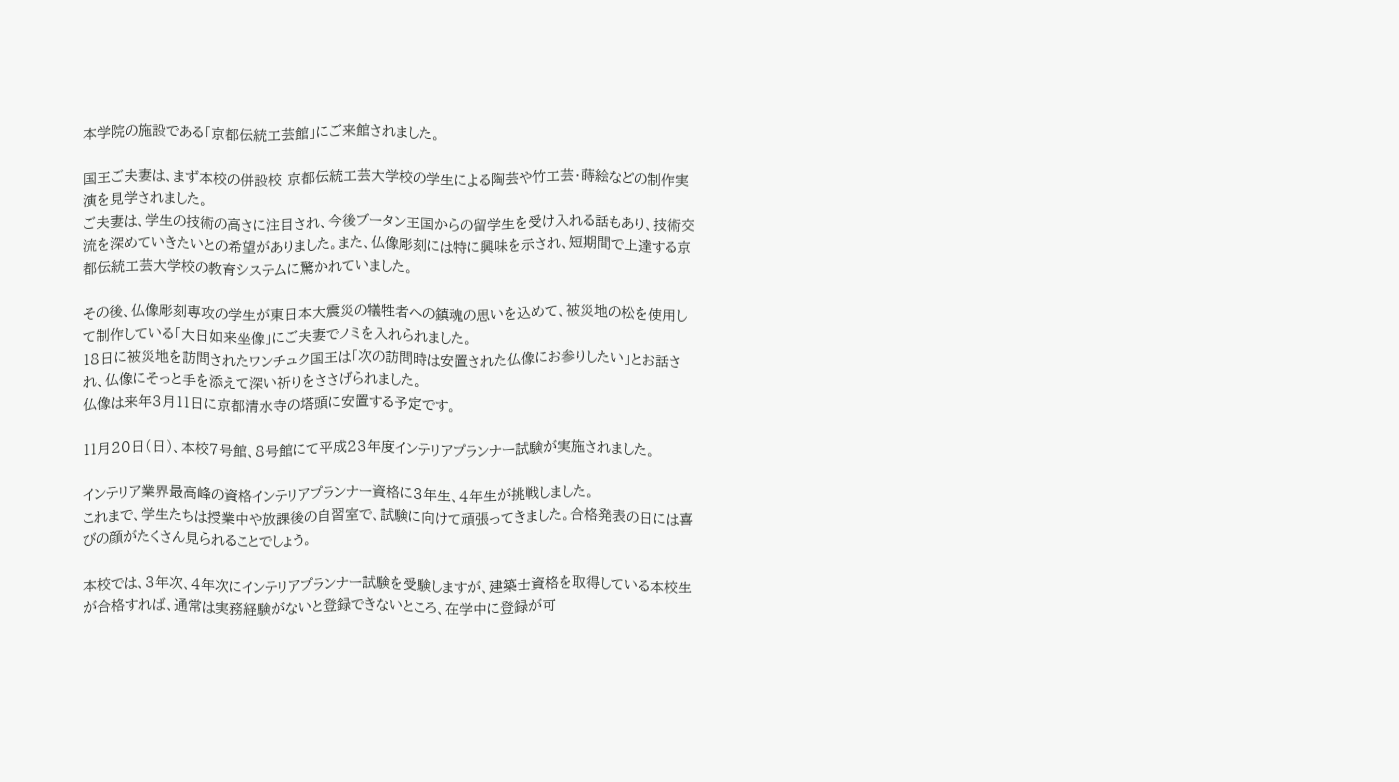本学院の施設である「京都伝統工芸館」にご来館されました。

国王ご夫妻は、まず本校の併設校 京都伝統工芸大学校の学生による陶芸や竹工芸・蒔絵などの制作実演を見学されました。
ご夫妻は、学生の技術の高さに注目され、今後ブータン王国からの留学生を受け入れる話もあり、技術交流を深めていきたいとの希望がありました。また、仏像彫刻には特に興味を示され、短期間で上達する京都伝統工芸大学校の教育システムに驚かれていました。

その後、仏像彫刻専攻の学生が東日本大震災の犠牲者への鎮魂の思いを込めて、被災地の松を使用して制作している「大日如来坐像」にご夫妻でノミを入れられました。
18日に被災地を訪問されたワンチュク国王は「次の訪問時は安置された仏像にお参りしたい」とお話され、仏像にそっと手を添えて深い祈りをささげられました。
仏像は来年3月11日に京都清水寺の塔頭に安置する予定です。

11月20日(日)、本校7号館、8号館にて平成23年度インテリアプランナー試験が実施されました。

インテリア業界最高峰の資格インテリアプランナー資格に3年生、4年生が挑戦しました。
これまで、学生たちは授業中や放課後の自習室で、試験に向けて頑張ってきました。合格発表の日には喜びの顔がたくさん見られることでしょう。

本校では、3年次、4年次にインテリアプランナー試験を受験しますが、建築士資格を取得している本校生が合格すれば、通常は実務経験がないと登録できないところ、在学中に登録が可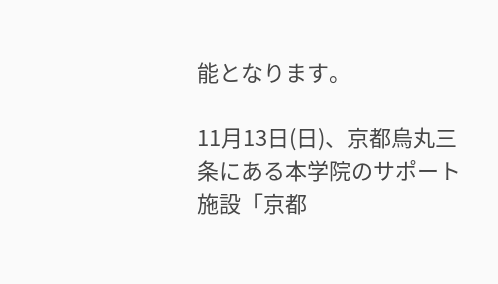能となります。

11月13日(日)、京都烏丸三条にある本学院のサポート施設「京都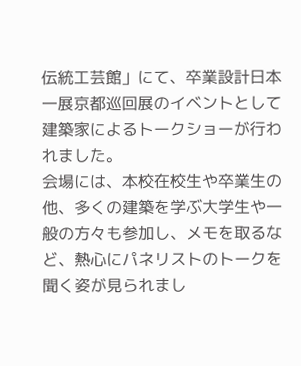伝統工芸館」にて、卒業設計日本一展京都巡回展のイベントとして建築家によるトークショーが行われました。
会場には、本校在校生や卒業生の他、多くの建築を学ぶ大学生や一般の方々も参加し、メモを取るなど、熱心にパネリストのトークを聞く姿が見られまし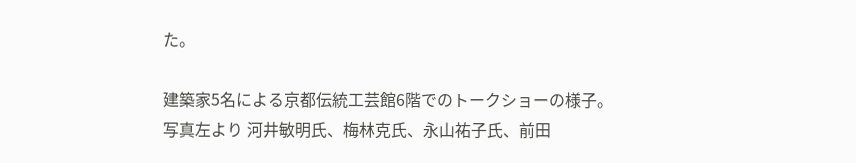た。

建築家5名による京都伝統工芸館6階でのトークショーの様子。
写真左より 河井敏明氏、梅林克氏、永山祐子氏、前田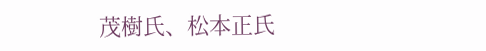茂樹氏、松本正氏